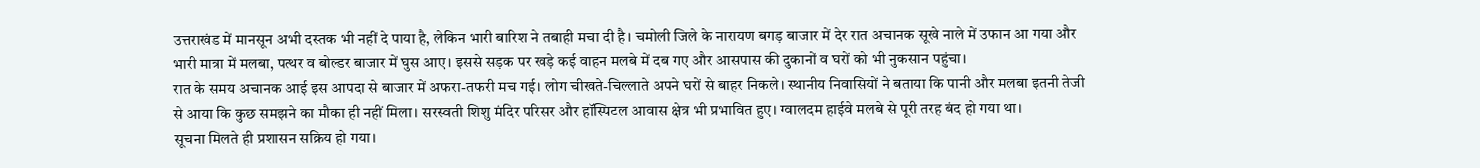उत्तराखंड में मानसून अभी दस्तक भी नहीं दे पाया है, लेकिन भारी बारिश ने तबाही मचा दी है। चमोली जिले के नारायण बगड़ बाजार में देर रात अचानक सूखे नाले में उफान आ गया और भारी मात्रा में मलबा, पत्थर व बोल्डर बाजार में घुस आए। इससे सड़क पर खड़े कई वाहन मलबे में दब गए और आसपास की दुकानों व घरों को भी नुकसान पहुंचा।
रात के समय अचानक आई इस आपदा से बाजार में अफरा-तफरी मच गई। लोग चीखते-चिल्लाते अपने घरों से बाहर निकले। स्थानीय निवासियों ने बताया कि पानी और मलबा इतनी तेजी से आया कि कुछ समझने का मौका ही नहीं मिला। सरस्वती शिशु मंदिर परिसर और हॉस्पिटल आवास क्षेत्र भी प्रभावित हुए। ग्वालदम हाईवे मलबे से पूरी तरह बंद हो गया था।
सूचना मिलते ही प्रशासन सक्रिय हो गया।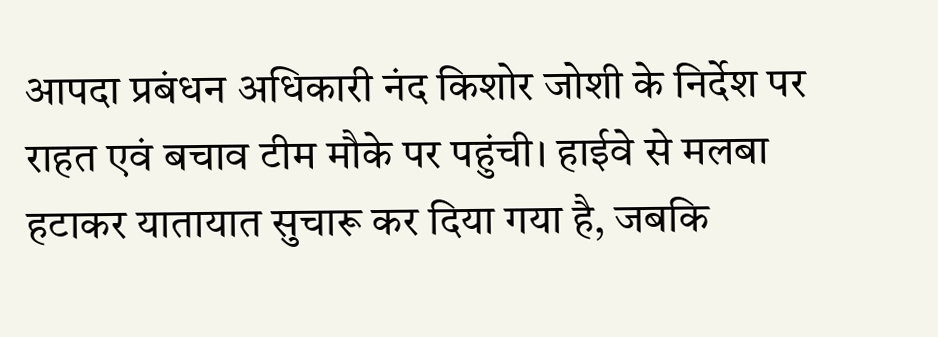आपदा प्रबंधन अधिकारी नंद किशोर जोशी के निर्देश पर राहत एवं बचाव टीम मौके पर पहुंची। हाईवे से मलबा हटाकर यातायात सुचारू कर दिया गया है, जबकि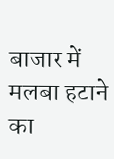बाजार में मलबा हटाने का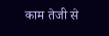काम तेजी से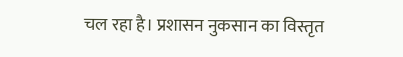चल रहा है। प्रशासन नुकसान का विस्तृत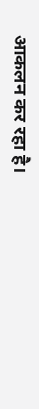आकलन कर रहा है।